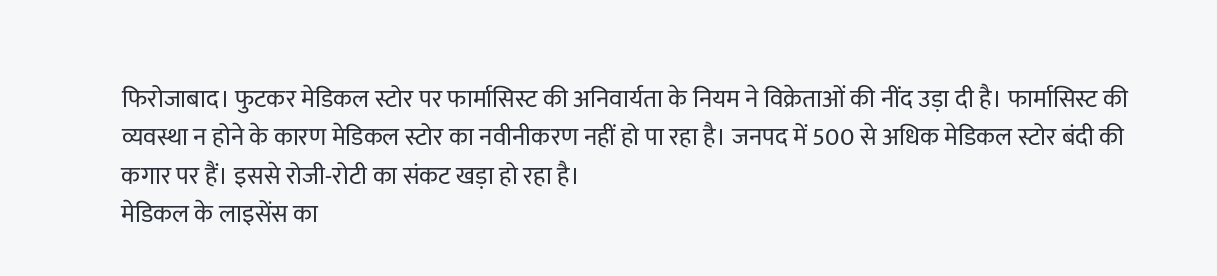फिरोजाबाद। फुटकर मेडिकल स्टोर पर फार्मासिस्ट की अनिवार्यता के नियम ने विक्रेताओं की नींद उड़ा दी है। फार्मासिस्ट की व्यवस्था न होने के कारण मेडिकल स्टोर का नवीनीकरण नहीं हो पा रहा है। जनपद में 500 से अधिक मेडिकल स्टोर बंदी की कगार पर हैं। इससे रोजी-रोटी का संकट खड़ा हो रहा है।
मेडिकल के लाइसेंस का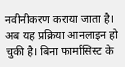नवीनीकरण कराया जाता है। अब यह प्रक्रिया आनलाइन हो चुकी है। बिना फार्मासिस्ट के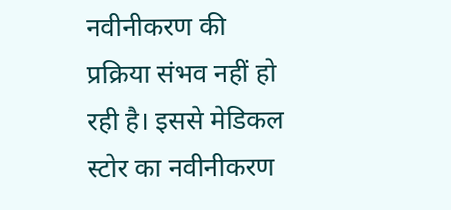नवीनीकरण की प्रक्रिया संभव नहीं हो रही है। इससे मेडिकल स्टोर का नवीनीकरण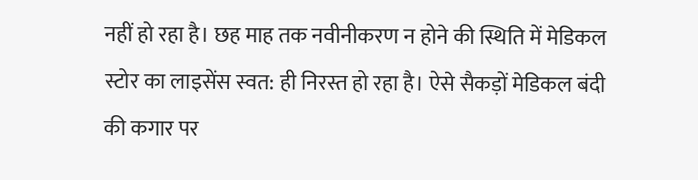नहीं हो रहा है। छह माह तक नवीनीकरण न होने की स्थिति में मेडिकल स्टोर का लाइसेंस स्वत: ही निरस्त हो रहा है। ऐसे सैकड़ों मेडिकल बंदी की कगार पर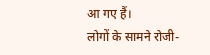आ गए हैं।
लोगों के सामने रोजी-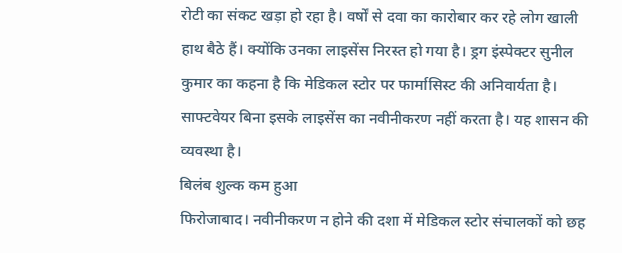रोटी का संकट खड़ा हो रहा है। वर्षों से दवा का कारोबार कर रहे लोग खाली हाथ बैठे हैं। क्योंकि उनका लाइसेंस निरस्त हो गया है। ड्रग इंस्पेक्टर सुनील कुमार का कहना है कि मेडिकल स्टोर पर फार्मासिस्ट की अनिवार्यता है। साफ्टवेयर बिना इसके लाइसेंस का नवीनीकरण नहीं करता है। यह शासन की व्यवस्था है।
बिलंब शुल्क कम हुआ
फिरोजाबाद। नवीनीकरण न होने की दशा में मेडिकल स्टोर संचालकों को छह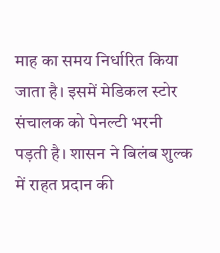माह का समय निर्धारित किया जाता है। इसमें मेडिकल स्टोर संचालक को पेनल्टी भरनी पड़ती है। शासन ने बिलंब शुल्क में राहत प्रदान की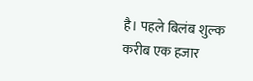है। पहले बिलंब शुल्क करीब एक हजार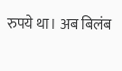रुपये था। अब बिलंब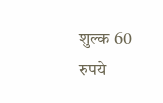शुल्क 60 रुपये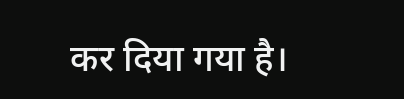कर दिया गया है।